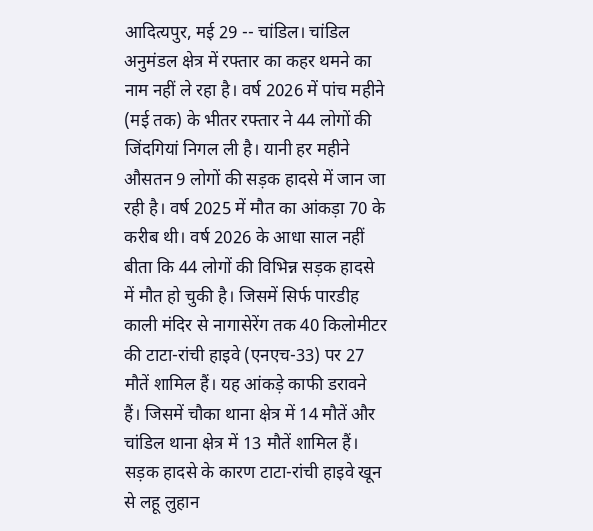आदित्यपुर, मई 29 -- चांडिल। चांडिल अनुमंडल क्षेत्र में रफ्तार का कहर थमने का नाम नहीं ले रहा है। वर्ष 2026 में पांच महीने (मई तक) के भीतर रफ्तार ने 44 लोगों की जिंदगियां निगल ली है। यानी हर महीने औसतन 9 लोगों की सड़क हादसे में जान जा रही है। वर्ष 2025 में मौत का आंकड़ा 70 के करीब थी। वर्ष 2026 के आधा साल नहीं बीता कि 44 लोगों की विभिन्न सड़क हादसे में मौत हो चुकी है। जिसमें सिर्फ पारडीह काली मंदिर से नागासेरेंग तक 40 किलोमीटर की टाटा-रांची हाइवे (एनएच-33) पर 27 मौतें शामिल हैं। यह आंकड़े काफी डरावने हैं। जिसमें चौका थाना क्षेत्र में 14 मौतें और चांडिल थाना क्षेत्र में 13 मौतें शामिल हैं। सड़क हादसे के कारण टाटा-रांची हाइवे खून से लहू लुहान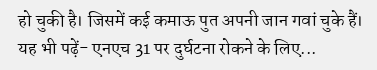हो चुकी है। जिसमें कई कमाऊ पुत अपनी जान गवां चुके हैं। यह भी पढ़ें- एनएच 31 पर दुर्घटना रोकने के लिए...